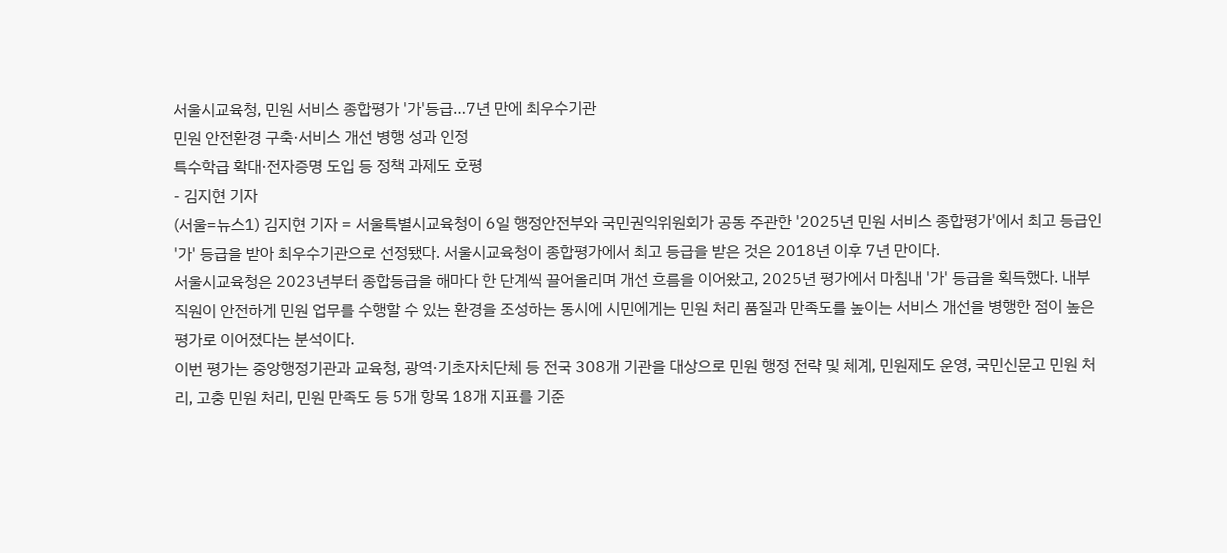서울시교육청, 민원 서비스 종합평가 '가'등급…7년 만에 최우수기관
민원 안전환경 구축·서비스 개선 병행 성과 인정
특수학급 확대·전자증명 도입 등 정책 과제도 호평
- 김지현 기자
(서울=뉴스1) 김지현 기자 = 서울특별시교육청이 6일 행정안전부와 국민권익위원회가 공동 주관한 '2025년 민원 서비스 종합평가'에서 최고 등급인 '가' 등급을 받아 최우수기관으로 선정됐다. 서울시교육청이 종합평가에서 최고 등급을 받은 것은 2018년 이후 7년 만이다.
서울시교육청은 2023년부터 종합등급을 해마다 한 단계씩 끌어올리며 개선 흐름을 이어왔고, 2025년 평가에서 마침내 '가' 등급을 획득했다. 내부 직원이 안전하게 민원 업무를 수행할 수 있는 환경을 조성하는 동시에 시민에게는 민원 처리 품질과 만족도를 높이는 서비스 개선을 병행한 점이 높은 평가로 이어졌다는 분석이다.
이번 평가는 중앙행정기관과 교육청, 광역·기초자치단체 등 전국 308개 기관을 대상으로 민원 행정 전략 및 체계, 민원제도 운영, 국민신문고 민원 처리, 고충 민원 처리, 민원 만족도 등 5개 항목 18개 지표를 기준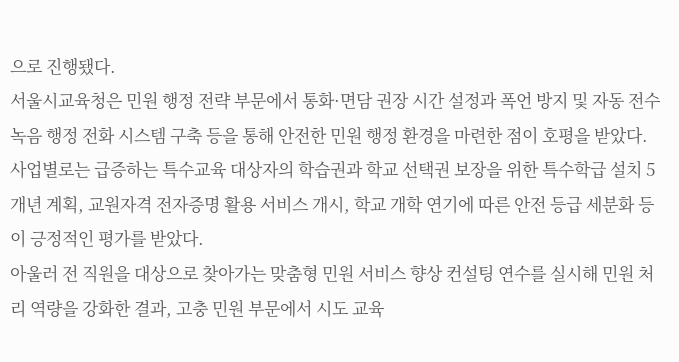으로 진행됐다.
서울시교육청은 민원 행정 전략 부문에서 통화·면담 권장 시간 설정과 폭언 방지 및 자동 전수녹음 행정 전화 시스템 구축 등을 통해 안전한 민원 행정 환경을 마련한 점이 호평을 받았다.
사업별로는 급증하는 특수교육 대상자의 학습권과 학교 선택권 보장을 위한 특수학급 설치 5개년 계획, 교원자격 전자증명 활용 서비스 개시, 학교 개학 연기에 따른 안전 등급 세분화 등이 긍정적인 평가를 받았다.
아울러 전 직원을 대상으로 찾아가는 맞춤형 민원 서비스 향상 컨설팅 연수를 실시해 민원 처리 역량을 강화한 결과, 고충 민원 부문에서 시도 교육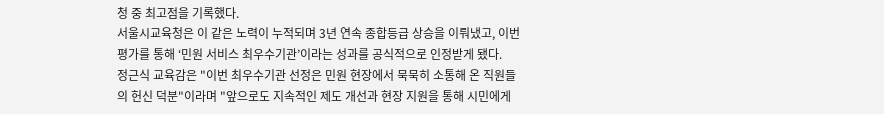청 중 최고점을 기록했다.
서울시교육청은 이 같은 노력이 누적되며 3년 연속 종합등급 상승을 이뤄냈고, 이번 평가를 통해 ‘민원 서비스 최우수기관’이라는 성과를 공식적으로 인정받게 됐다.
정근식 교육감은 "이번 최우수기관 선정은 민원 현장에서 묵묵히 소통해 온 직원들의 헌신 덕분"이라며 "앞으로도 지속적인 제도 개선과 현장 지원을 통해 시민에게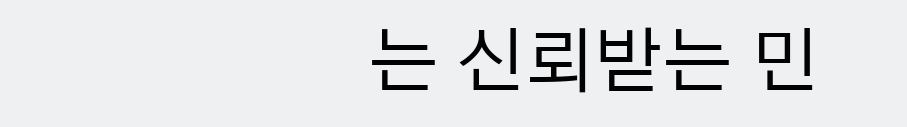는 신뢰받는 민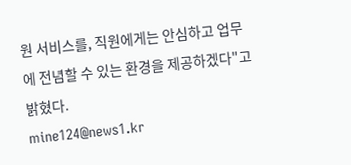원 서비스를, 직원에게는 안심하고 업무에 전념할 수 있는 환경을 제공하겠다"고 밝혔다.
mine124@news1.kr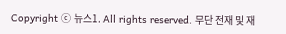Copyright ⓒ 뉴스1. All rights reserved. 무단 전재 및 재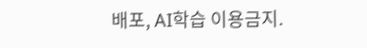배포, AI학습 이용금지.